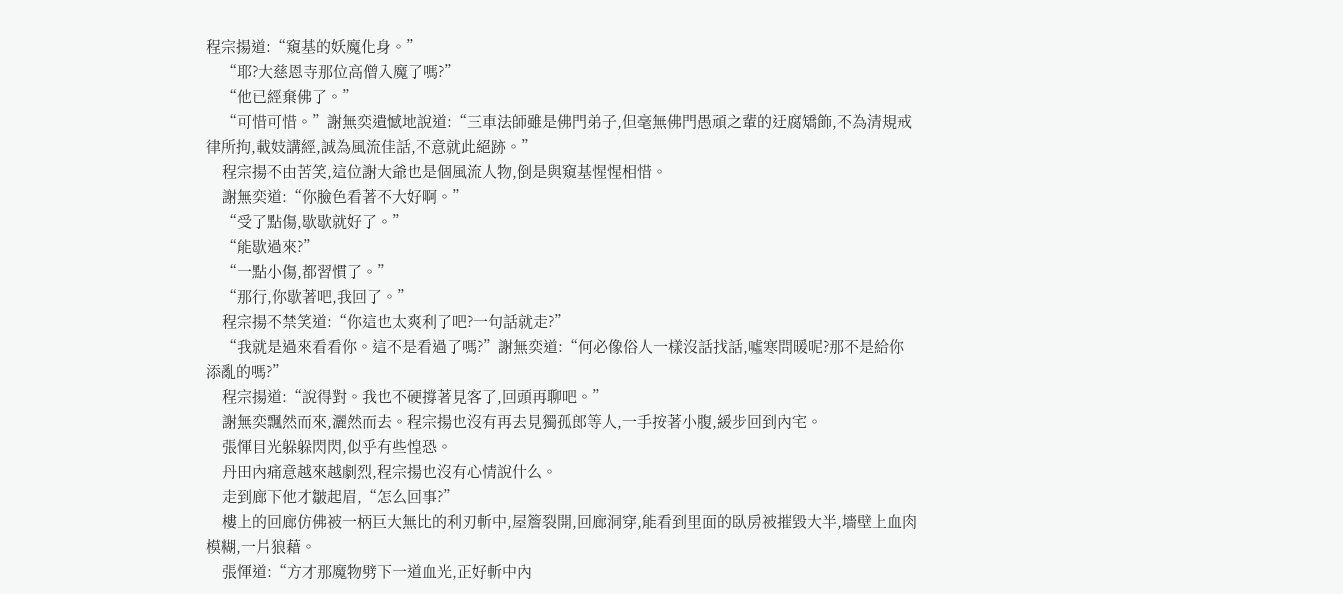程宗揚道:“窺基的妖魔化身。”
    “耶?大慈恩寺那位高僧入魔了嗎?”
    “他已經棄佛了。”
    “可惜可惜。”謝無奕遺憾地說道:“三車法師雖是佛門弟子,但毫無佛門愚頑之輩的迂腐矯飾,不為清規戒律所拘,載妓講經,誠為風流佳話,不意就此絕跡。”
    程宗揚不由苦笑,這位謝大爺也是個風流人物,倒是與窺基惺惺相惜。
    謝無奕道:“你臉色看著不大好啊。”
    “受了點傷,歇歇就好了。”
    “能歇過來?”
    “一點小傷,都習慣了。”
    “那行,你歇著吧,我回了。”
    程宗揚不禁笑道:“你這也太爽利了吧?一句話就走?”
    “我就是過來看看你。這不是看過了嗎?”謝無奕道:“何必像俗人一樣沒話找話,噓寒問暖呢?那不是給你添亂的嗎?”
    程宗揚道:“說得對。我也不硬撐著見客了,回頭再聊吧。”
    謝無奕飄然而來,灑然而去。程宗揚也沒有再去見獨孤郎等人,一手按著小腹,緩步回到內宅。
    張惲目光躲躲閃閃,似乎有些惶恐。
    丹田內痛意越來越劇烈,程宗揚也沒有心情說什么。
    走到廊下他才皺起眉,“怎么回事?”
    樓上的回廊仿佛被一柄巨大無比的利刃斬中,屋簷裂開,回廊洞穿,能看到里面的臥房被摧毀大半,墻壁上血肉模糊,一片狼藉。
    張惲道:“方才那魔物劈下一道血光,正好斬中內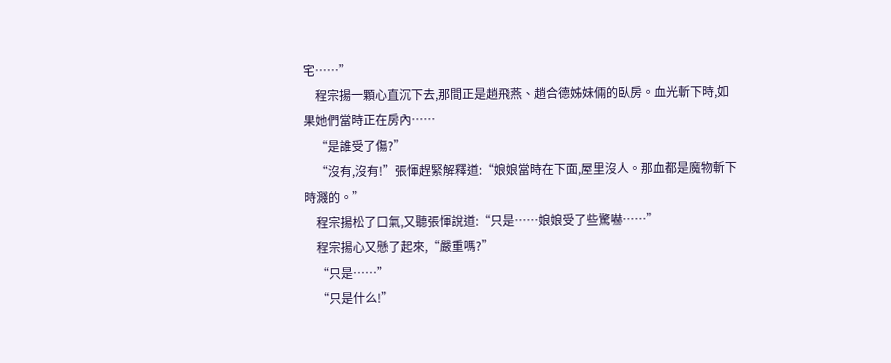宅……”
    程宗揚一顆心直沉下去,那間正是趙飛燕、趙合德姊妹倆的臥房。血光斬下時,如果她們當時正在房內……
    “是誰受了傷?”
    “沒有,沒有!”張惲趕緊解釋道:“娘娘當時在下面,屋里沒人。那血都是魔物斬下時濺的。”
    程宗揚松了口氣,又聽張惲說道:“只是……娘娘受了些驚嚇……”
    程宗揚心又懸了起來,“嚴重嗎?”
    “只是……”
    “只是什么!”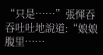“只是……”張惲吞吞吐吐地說道:“娘娘腹里……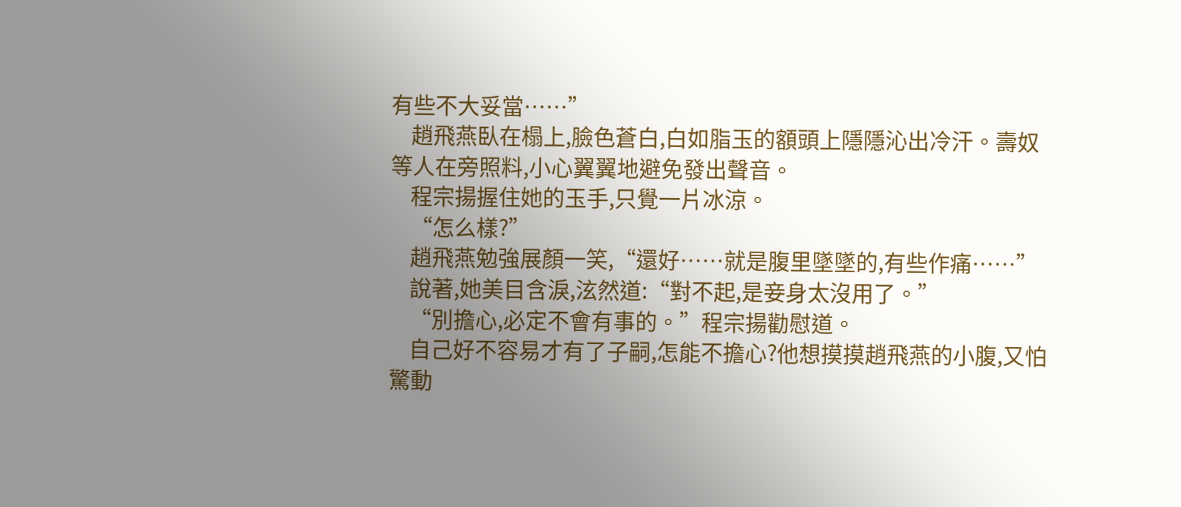有些不大妥當……”
    趙飛燕臥在榻上,臉色蒼白,白如脂玉的額頭上隱隱沁出冷汗。壽奴等人在旁照料,小心翼翼地避免發出聲音。
    程宗揚握住她的玉手,只覺一片冰涼。
    “怎么樣?”
    趙飛燕勉強展顏一笑,“還好……就是腹里墜墜的,有些作痛……”
    說著,她美目含淚,泫然道:“對不起,是妾身太沒用了。”
    “別擔心,必定不會有事的。”程宗揚勸慰道。
    自己好不容易才有了子嗣,怎能不擔心?他想摸摸趙飛燕的小腹,又怕驚動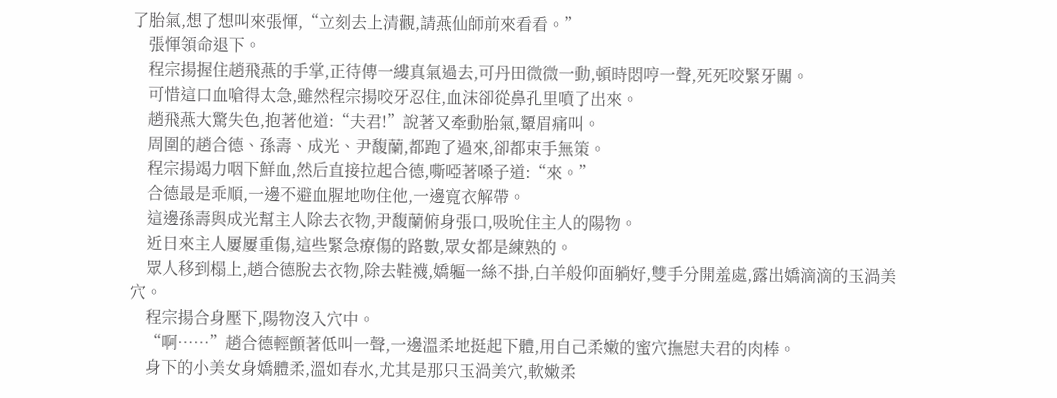了胎氣,想了想叫來張惲,“立刻去上清觀,請燕仙師前來看看。”
    張惲領命退下。
    程宗揚握住趙飛燕的手掌,正待傳一縷真氣過去,可丹田微微一動,頓時悶哼一聲,死死咬緊牙關。
    可惜這口血嗆得太急,雖然程宗揚咬牙忍住,血沫卻從鼻孔里噴了出來。
    趙飛燕大驚失色,抱著他道:“夫君!”說著又牽動胎氣,顰眉痛叫。
    周圍的趙合德、孫壽、成光、尹馥蘭,都跑了過來,卻都束手無策。
    程宗揚竭力咽下鮮血,然后直接拉起合德,嘶啞著嗓子道:“來。”
    合德最是乖順,一邊不避血腥地吻住他,一邊寬衣解帶。
    這邊孫壽與成光幫主人除去衣物,尹馥蘭俯身張口,吸吮住主人的陽物。
    近日來主人屢屢重傷,這些緊急療傷的路數,眾女都是練熟的。
    眾人移到榻上,趙合德脫去衣物,除去鞋襪,嬌軀一絲不掛,白羊般仰面躺好,雙手分開羞處,露出嬌滴滴的玉渦美穴。
    程宗揚合身壓下,陽物沒入穴中。
    “啊……”趙合德輕顫著低叫一聲,一邊溫柔地挺起下體,用自己柔嫩的蜜穴撫慰夫君的肉棒。
    身下的小美女身嬌體柔,溫如春水,尤其是那只玉渦美穴,軟嫩柔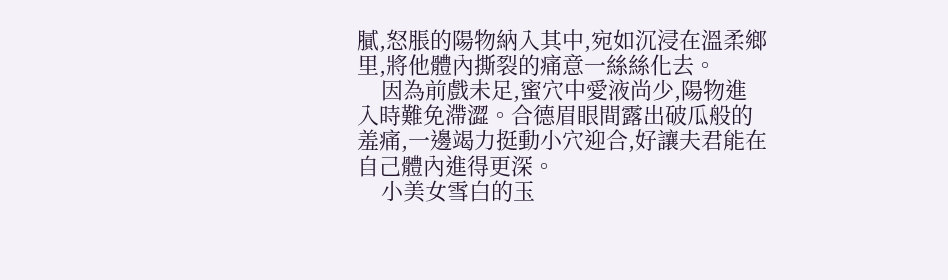膩,怒脹的陽物納入其中,宛如沉浸在溫柔鄉里,將他體內撕裂的痛意一絲絲化去。
    因為前戲未足,蜜穴中愛液尚少,陽物進入時難免滯澀。合德眉眼間露出破瓜般的羞痛,一邊竭力挺動小穴迎合,好讓夫君能在自己體內進得更深。
    小美女雪白的玉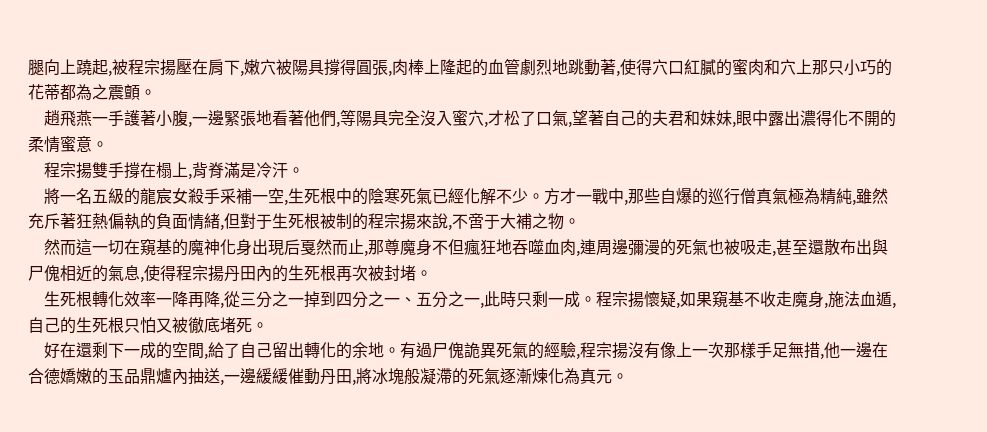腿向上蹺起,被程宗揚壓在肩下,嫩穴被陽具撐得圓張,肉棒上隆起的血管劇烈地跳動著,使得穴口紅膩的蜜肉和穴上那只小巧的花蒂都為之震顫。
    趙飛燕一手護著小腹,一邊緊張地看著他們,等陽具完全沒入蜜穴,才松了口氣,望著自己的夫君和妹妹,眼中露出濃得化不開的柔情蜜意。
    程宗揚雙手撐在榻上,背脊滿是冷汗。
    將一名五級的龍宸女殺手采補一空,生死根中的陰寒死氣已經化解不少。方才一戰中,那些自爆的巡行僧真氣極為精純,雖然充斥著狂熱偏執的負面情緒,但對于生死根被制的程宗揚來說,不啻于大補之物。
    然而這一切在窺基的魔神化身出現后戛然而止,那尊魔身不但瘋狂地吞噬血肉,連周邊彌漫的死氣也被吸走,甚至還散布出與尸傀相近的氣息,使得程宗揚丹田內的生死根再次被封堵。
    生死根轉化效率一降再降,從三分之一掉到四分之一、五分之一,此時只剩一成。程宗揚懷疑,如果窺基不收走魔身,施法血遁,自己的生死根只怕又被徹底堵死。
    好在還剩下一成的空間,給了自己留出轉化的余地。有過尸傀詭異死氣的經驗,程宗揚沒有像上一次那樣手足無措,他一邊在合德嬌嫩的玉品鼎爐內抽送,一邊緩緩催動丹田,將冰塊般凝滯的死氣逐漸煉化為真元。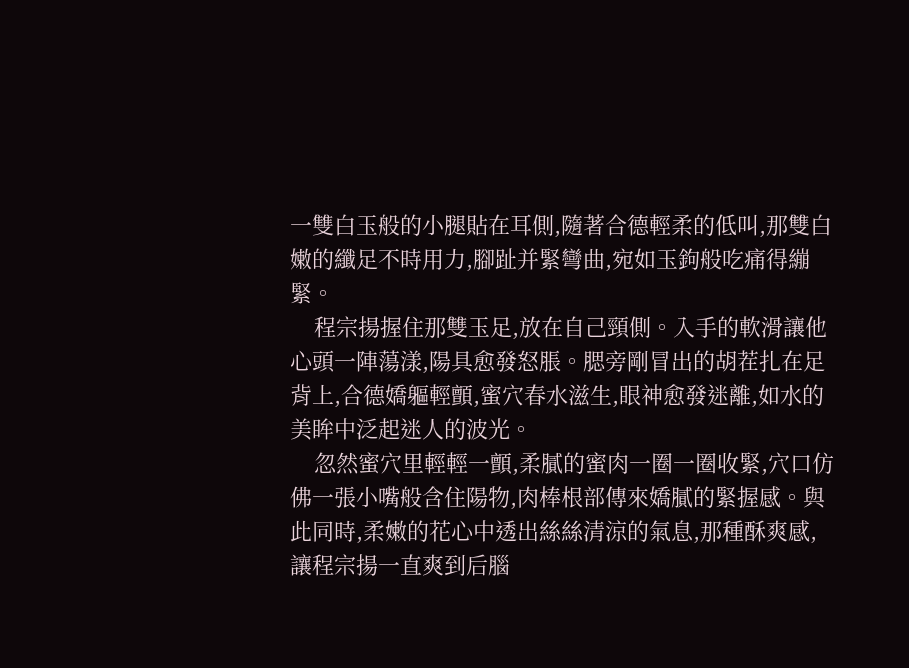一雙白玉般的小腿貼在耳側,隨著合德輕柔的低叫,那雙白嫩的纖足不時用力,腳趾并緊彎曲,宛如玉鉤般吃痛得繃緊。
    程宗揚握住那雙玉足,放在自己頸側。入手的軟滑讓他心頭一陣蕩漾,陽具愈發怒脹。腮旁剛冒出的胡茬扎在足背上,合德嬌軀輕顫,蜜穴春水滋生,眼神愈發迷離,如水的美眸中泛起迷人的波光。
    忽然蜜穴里輕輕一顫,柔膩的蜜肉一圈一圈收緊,穴口仿佛一張小嘴般含住陽物,肉棒根部傳來嬌膩的緊握感。與此同時,柔嫩的花心中透出絲絲清涼的氣息,那種酥爽感,讓程宗揚一直爽到后腦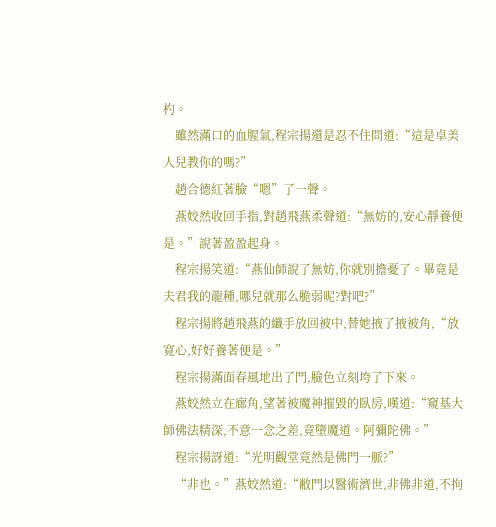杓。
    雖然滿口的血腥氣,程宗揚還是忍不住問道:“這是卓美人兒教你的嗎?”
    趙合德紅著臉“嗯”了一聲。
    燕姣然收回手指,對趙飛燕柔聲道:“無妨的,安心靜養便是。”說著盈盈起身。
    程宗揚笑道:“燕仙師說了無妨,你就別擔憂了。畢竟是夫君我的龍種,哪兒就那么脆弱呢?對吧?”
    程宗揚將趙飛燕的纖手放回被中,替她掖了掖被角,“放寬心,好好養著便是。”
    程宗揚滿面春風地出了門,臉色立刻垮了下來。
    燕姣然立在廊角,望著被魔神摧毀的臥房,嘆道:“窺基大師佛法精深,不意一念之差,竟墮魔道。阿彌陀佛。”
    程宗揚訝道:“光明觀堂竟然是佛門一脈?”
    “非也。”燕姣然道:“敝門以醫術濟世,非佛非道,不拘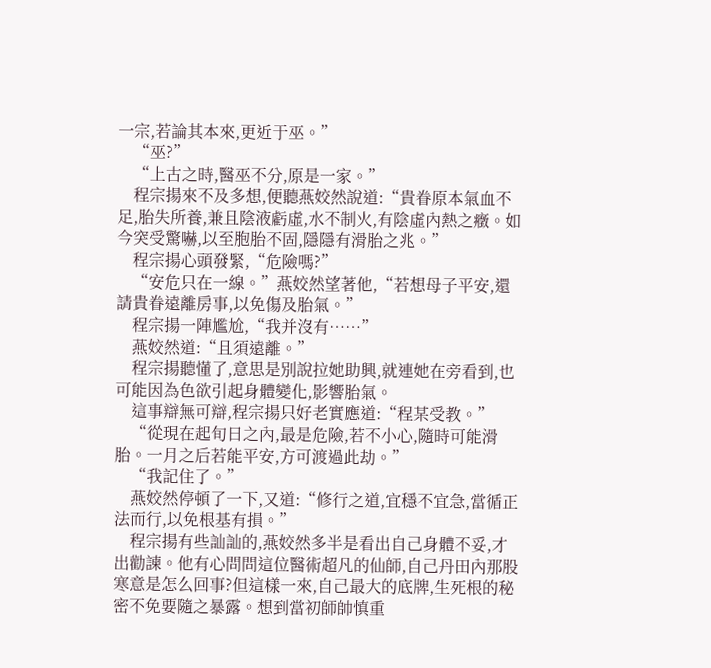一宗,若論其本來,更近于巫。”
    “巫?”
    “上古之時,醫巫不分,原是一家。”
    程宗揚來不及多想,便聽燕姣然說道:“貴眷原本氣血不足,胎失所養,兼且陰液虧虛,水不制火,有陰虛內熱之癥。如今突受驚嚇,以至胞胎不固,隱隱有滑胎之兆。”
    程宗揚心頭發緊,“危險嗎?”
    “安危只在一線。”燕姣然望著他,“若想母子平安,還請貴眷遠離房事,以免傷及胎氣。”
    程宗揚一陣尷尬,“我并沒有……”
    燕姣然道:“且須遠離。”
    程宗揚聽懂了,意思是別說拉她助興,就連她在旁看到,也可能因為色欲引起身體變化,影響胎氣。
    這事辯無可辯,程宗揚只好老實應道:“程某受教。”
    “從現在起旬日之內,最是危險,若不小心,隨時可能滑胎。一月之后若能平安,方可渡過此劫。”
    “我記住了。”
    燕姣然停頓了一下,又道:“修行之道,宜穩不宜急,當循正法而行,以免根基有損。”
    程宗揚有些訕訕的,燕姣然多半是看出自己身體不妥,才出勸諫。他有心問問這位醫術超凡的仙師,自己丹田內那股寒意是怎么回事?但這樣一來,自己最大的底牌,生死根的秘密不免要隨之暴露。想到當初師帥慎重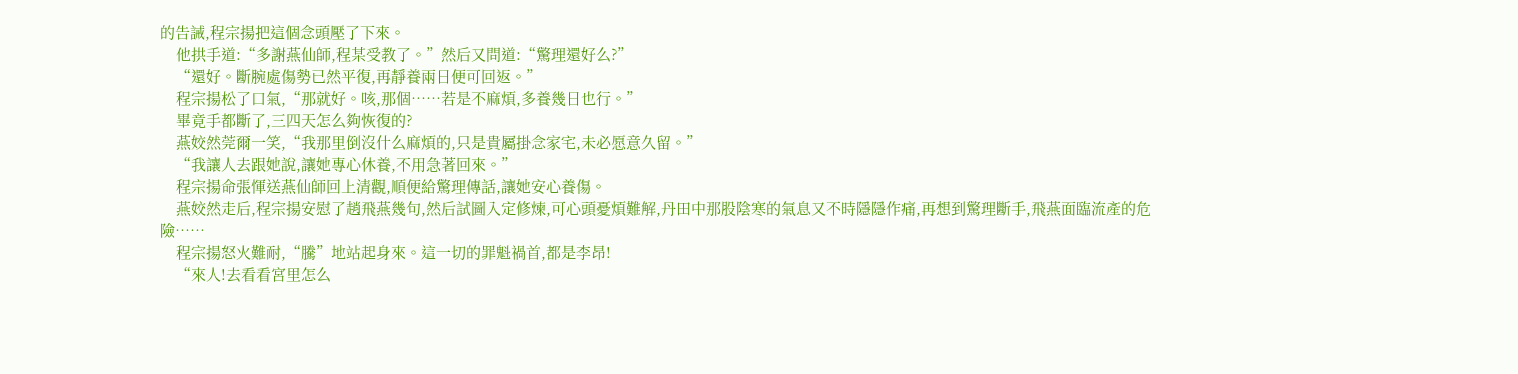的告誡,程宗揚把這個念頭壓了下來。
    他拱手道:“多謝燕仙師,程某受教了。”然后又問道:“驚理還好么?”
    “還好。斷腕處傷勢已然平復,再靜養兩日便可回返。”
    程宗揚松了口氣,“那就好。咳,那個……若是不麻煩,多養幾日也行。”
    畢竟手都斷了,三四天怎么夠恢復的?
    燕姣然莞爾一笑,“我那里倒沒什么麻煩的,只是貴屬掛念家宅,未必愿意久留。”
    “我讓人去跟她說,讓她專心休養,不用急著回來。”
    程宗揚命張惲送燕仙師回上清觀,順便給驚理傳話,讓她安心養傷。
    燕姣然走后,程宗揚安慰了趙飛燕幾句,然后試圖入定修煉,可心頭憂煩難解,丹田中那股陰寒的氣息又不時隱隱作痛,再想到驚理斷手,飛燕面臨流產的危險……
    程宗揚怒火難耐,“騰”地站起身來。這一切的罪魁禍首,都是李昂!
    “來人!去看看宮里怎么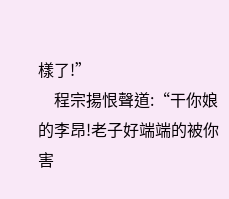樣了!”
    程宗揚恨聲道:“干你娘的李昂!老子好端端的被你害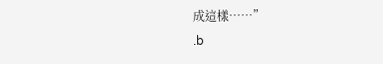成這樣……”
.b